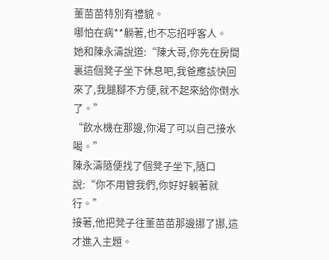董苗苗特別有禮貌。
哪怕在病**躺著,也不忘招呼客人。
她和陳永濤說道:“陳大哥,你先在房間裏這個凳子坐下休息吧,我爸應該快回來了,我腿腳不方便,就不起來給你倒水了。”
“飲水機在那邊,你渴了可以自己接水喝。”
陳永濤隨便找了個凳子坐下,隨口說:“你不用管我們,你好好躺著就行。”
接著,他把凳子往董苗苗那邊挪了挪,這才進入主題。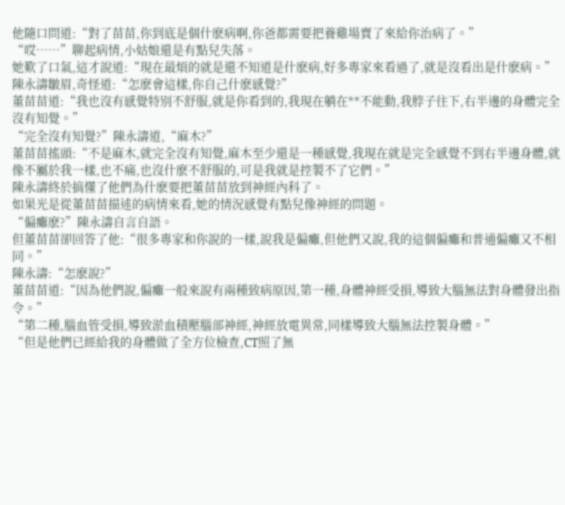他隨口問道:“對了苗苗,你到底是個什麽病啊,你爸都需要把養雞場賣了來給你治病了。”
“哎……”聊起病情,小姑娘還是有點兒失落。
她歎了口氣,這才說道:“現在最煩的就是還不知道是什麽病,好多專家來看過了,就是沒看出是什麽病。”
陳永濤皺眉,奇怪道:“怎麽會這樣,你自己什麽感覺?”
董苗苗道:“我也沒有感覺特別不舒服,就是你看到的,我現在躺在**不能動,我脖子往下,右半邊的身體完全沒有知覺。”
“完全沒有知覺?”陳永濤道,“麻木?”
董苗苗搖頭:“不是麻木,就完全沒有知覺,麻木至少還是一種感覺,我現在就是完全感覺不到右半邊身體,就像不屬於我一樣,也不痛,也沒什麽不舒服的,可是我就是控製不了它們。”
陳永濤終於搞懂了他們為什麽要把董苗苗放到神經內科了。
如果光是從董苗苗描述的病情來看,她的情況感覺有點兒像神經的問題。
“偏癱麽?”陳永濤自言自語。
但董苗苗卻回答了他:“很多專家和你說的一樣,說我是偏癱,但他們又說,我的這個偏癱和普通偏癱又不相同。”
陳永濤:“怎麽說?”
董苗苗道:“因為他們說,偏癱一般來說有兩種致病原因,第一種,身體神經受損,導致大腦無法對身體發出指令。”
“第二種,腦血管受損,導致淤血積壓腦部神經,神經放電異常,同樣導致大腦無法控製身體。”
“但是他們已經給我的身體做了全方位檢查,CT照了無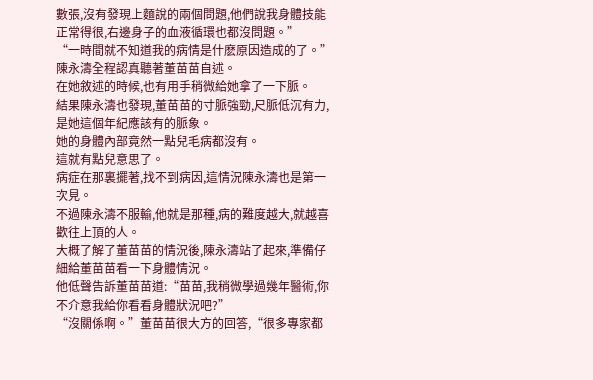數張,沒有發現上麵說的兩個問題,他們說我身體技能正常得很,右邊身子的血液循環也都沒問題。”
“一時間就不知道我的病情是什麽原因造成的了。”
陳永濤全程認真聽著董苗苗自述。
在她敘述的時候,也有用手稍微給她拿了一下脈。
結果陳永濤也發現,董苗苗的寸脈強勁,尺脈低沉有力,是她這個年紀應該有的脈象。
她的身體內部竟然一點兒毛病都沒有。
這就有點兒意思了。
病症在那裏擺著,找不到病因,這情況陳永濤也是第一次見。
不過陳永濤不服輸,他就是那種,病的難度越大,就越喜歡往上頂的人。
大概了解了董苗苗的情況後,陳永濤站了起來,準備仔細給董苗苗看一下身體情況。
他低聲告訴董苗苗道:“苗苗,我稍微學過幾年醫術,你不介意我給你看看身體狀況吧?”
“沒關係啊。”董苗苗很大方的回答,“很多專家都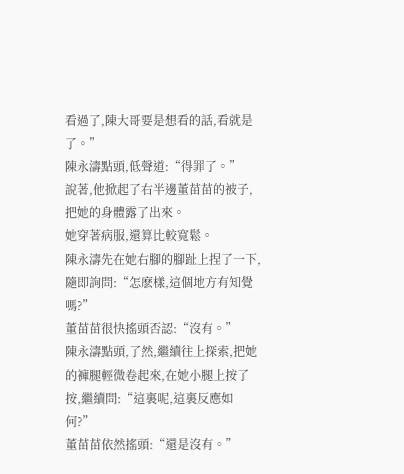看過了,陳大哥要是想看的話,看就是了。”
陳永濤點頭,低聲道:“得罪了。”
說著,他掀起了右半邊董苗苗的被子,把她的身體露了出來。
她穿著病服,還算比較寬鬆。
陳永濤先在她右腳的腳趾上捏了一下,隨即詢問:“怎麽樣,這個地方有知覺嗎?”
董苗苗很快搖頭否認:“沒有。”
陳永濤點頭,了然,繼續往上探索,把她的褲腿輕微卷起來,在她小腿上按了按,繼續問:“這裏呢,這裏反應如何?”
董苗苗依然搖頭:“還是沒有。”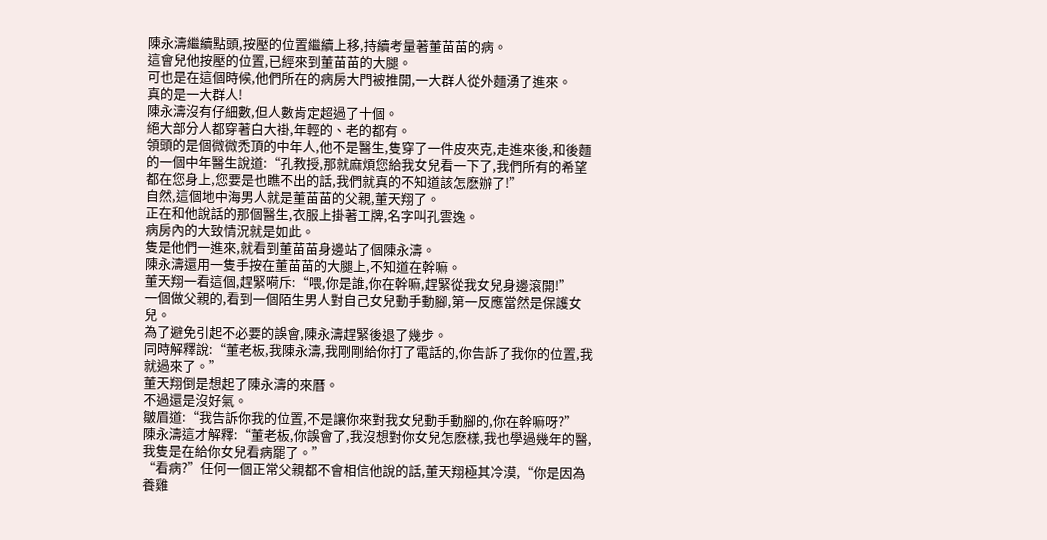陳永濤繼續點頭,按壓的位置繼續上移,持續考量著董苗苗的病。
這會兒他按壓的位置,已經來到董苗苗的大腿。
可也是在這個時候,他們所在的病房大門被推開,一大群人從外麵湧了進來。
真的是一大群人!
陳永濤沒有仔細數,但人數肯定超過了十個。
絕大部分人都穿著白大褂,年輕的、老的都有。
領頭的是個微微禿頂的中年人,他不是醫生,隻穿了一件皮夾克,走進來後,和後麵的一個中年醫生說道:“孔教授,那就麻煩您給我女兒看一下了,我們所有的希望都在您身上,您要是也瞧不出的話,我們就真的不知道該怎麽辦了!”
自然,這個地中海男人就是董苗苗的父親,董天翔了。
正在和他說話的那個醫生,衣服上掛著工牌,名字叫孔雲逸。
病房內的大致情況就是如此。
隻是他們一進來,就看到董苗苗身邊站了個陳永濤。
陳永濤還用一隻手按在董苗苗的大腿上,不知道在幹嘛。
董天翔一看這個,趕緊嗬斥:“喂,你是誰,你在幹嘛,趕緊從我女兒身邊滾開!”
一個做父親的,看到一個陌生男人對自己女兒動手動腳,第一反應當然是保護女兒。
為了避免引起不必要的誤會,陳永濤趕緊後退了幾步。
同時解釋說:“董老板,我陳永濤,我剛剛給你打了電話的,你告訴了我你的位置,我就過來了。”
董天翔倒是想起了陳永濤的來曆。
不過還是沒好氣。
皺眉道:“我告訴你我的位置,不是讓你來對我女兒動手動腳的,你在幹嘛呀?”
陳永濤這才解釋:“董老板,你誤會了,我沒想對你女兒怎麽樣,我也學過幾年的醫,我隻是在給你女兒看病罷了。”
“看病?”任何一個正常父親都不會相信他說的話,董天翔極其冷漠,“你是因為養雞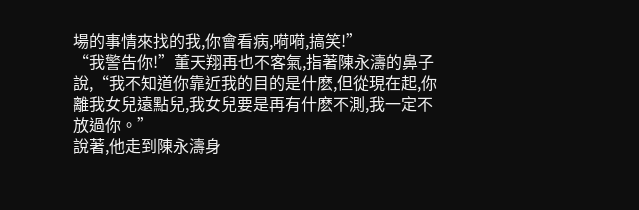場的事情來找的我,你會看病,嗬嗬,搞笑!”
“我警告你!”董天翔再也不客氣,指著陳永濤的鼻子說,“我不知道你靠近我的目的是什麽,但從現在起,你離我女兒遠點兒,我女兒要是再有什麽不測,我一定不放過你。”
說著,他走到陳永濤身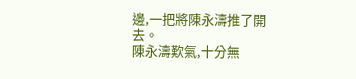邊,一把將陳永濤推了開去。
陳永濤歎氣,十分無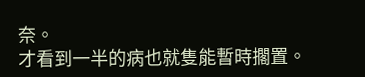奈。
才看到一半的病也就隻能暫時擱置。